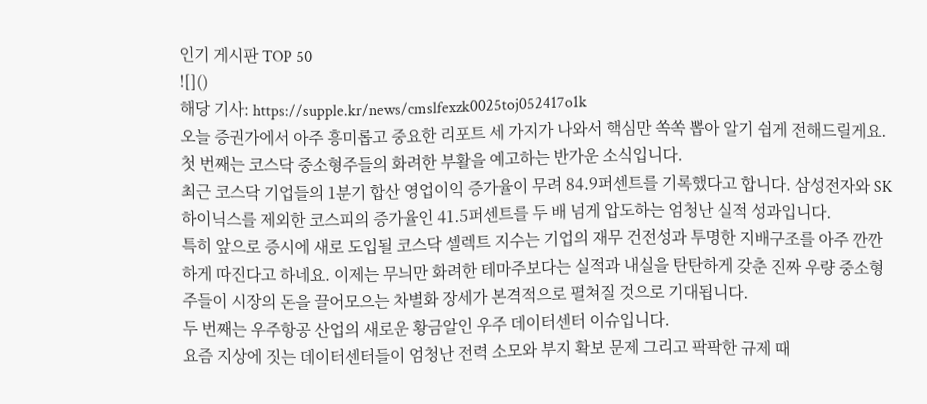인기 게시판 TOP 50
![]()
해당 기사: https://supple.kr/news/cmslfexzk0025toj052417o1k
오늘 증권가에서 아주 흥미롭고 중요한 리포트 세 가지가 나와서 핵심만 쏙쏙 뽑아 알기 쉽게 전해드릴게요.
첫 번째는 코스닥 중소형주들의 화려한 부활을 예고하는 반가운 소식입니다.
최근 코스닥 기업들의 1분기 합산 영업이익 증가율이 무려 84.9퍼센트를 기록했다고 합니다. 삼성전자와 SK하이닉스를 제외한 코스피의 증가율인 41.5퍼센트를 두 배 넘게 압도하는 엄청난 실적 성과입니다.
특히 앞으로 증시에 새로 도입될 코스닥 셀렉트 지수는 기업의 재무 건전성과 투명한 지배구조를 아주 깐깐하게 따진다고 하네요. 이제는 무늬만 화려한 테마주보다는 실적과 내실을 탄탄하게 갖춘 진짜 우량 중소형주들이 시장의 돈을 끌어모으는 차별화 장세가 본격적으로 펼쳐질 것으로 기대됩니다.
두 번째는 우주항공 산업의 새로운 황금알인 우주 데이터센터 이슈입니다.
요즘 지상에 짓는 데이터센터들이 엄청난 전력 소모와 부지 확보 문제 그리고 팍팍한 규제 때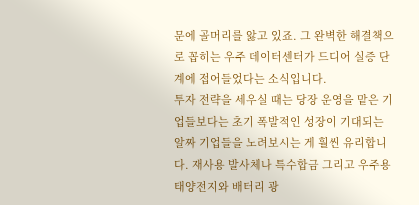문에 골머리를 앓고 있죠. 그 완벽한 해결책으로 꼽히는 우주 데이터센터가 드디어 실증 단계에 접어들었다는 소식입니다.
투자 전략을 세우실 때는 당장 운영을 맡은 기업들보다는 초기 폭발적인 성장이 기대되는 알짜 기업들을 노려보시는 게 훨씬 유리합니다. 재사용 발사체나 특수합금 그리고 우주용 태양전지와 배터리 광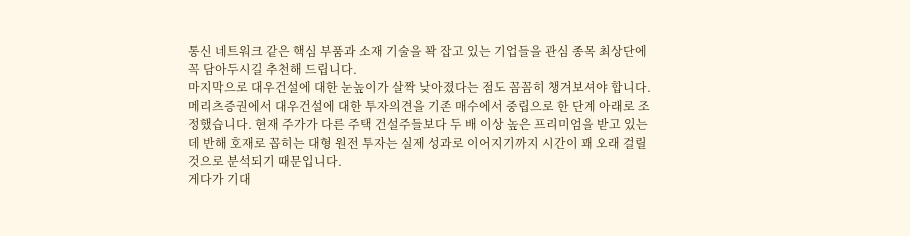통신 네트워크 같은 핵심 부품과 소재 기술을 꽉 잡고 있는 기업들을 관심 종목 최상단에 꼭 담아두시길 추천해 드립니다.
마지막으로 대우건설에 대한 눈높이가 살짝 낮아졌다는 점도 꼼꼼히 챙겨보셔야 합니다.
메리츠증권에서 대우건설에 대한 투자의견을 기존 매수에서 중립으로 한 단계 아래로 조정했습니다. 현재 주가가 다른 주택 건설주들보다 두 배 이상 높은 프리미엄을 받고 있는데 반해 호재로 꼽히는 대형 원전 투자는 실제 성과로 이어지기까지 시간이 꽤 오래 걸릴 것으로 분석되기 때문입니다.
게다가 기대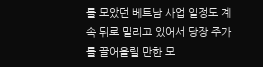를 모았던 베트남 사업 일정도 계속 뒤로 밀리고 있어서 당장 주가를 끌어올릴 만한 모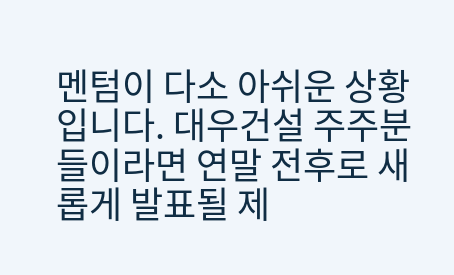멘텀이 다소 아쉬운 상황입니다. 대우건설 주주분들이라면 연말 전후로 새롭게 발표될 제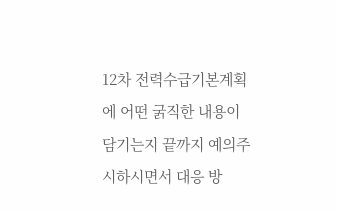12차 전력수급기본계획에 어떤 굵직한 내용이 담기는지 끝까지 예의주시하시면서 대응 방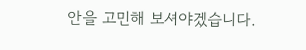안을 고민해 보셔야겠습니다.